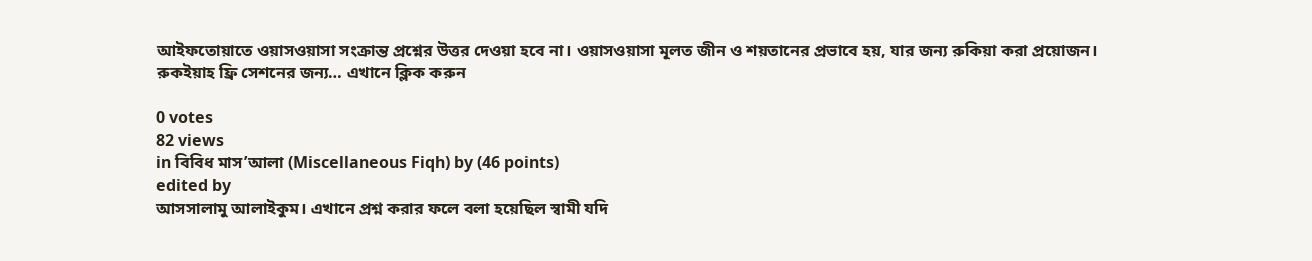আইফতোয়াতে ওয়াসওয়াসা সংক্রান্ত প্রশ্নের উত্তর দেওয়া হবে না। ওয়াসওয়াসা মূলত জীন ও শয়তানের প্রভাবে হয়, যার জন্য রুকিয়া করা প্রয়োজন। রুকইয়াহ ফ্রি সেশনের জন্য… এখানে ক্লিক করুন

0 votes
82 views
in বিবিধ মাস’আলা (Miscellaneous Fiqh) by (46 points)
edited by
আসসালামু আলাইকুম। এখানে প্রশ্ন করার ফলে বলা হয়েছিল স্বামী যদি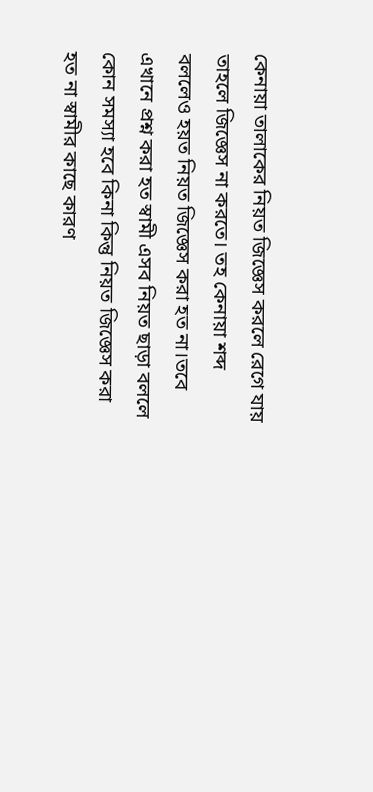কেনায়া তালাকের নিয়ত জিজ্ঞেস করলে রেগে যায় তাহলে জিজ্ঞেস না করতে। তহ কেনায়া শব্দ বললেও হয়ত নিয়ত জিজ্ঞেস করা হত না।তবে এখানে প্রশ্ন করা হত স্বামী এসব নিয়ত ছাড়া বললে কোন সমস্যা হবে কিনা কিন্তু নিয়ত জিজ্ঞেস করা হত না স্বামীর কাছে কারণ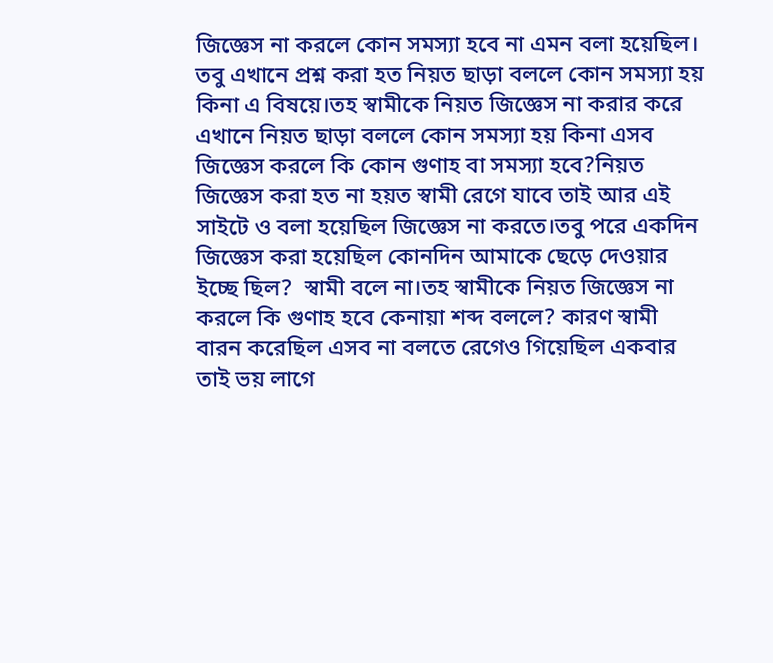জিজ্ঞেস না করলে কোন সমস্যা হবে না এমন বলা হয়েছিল। তবু এখানে প্রশ্ন করা হত নিয়ত ছাড়া বললে কোন সমস্যা হয় কিনা এ বিষয়ে।তহ স্বামীকে নিয়ত জিজ্ঞেস না করার করে এখানে নিয়ত ছাড়া বললে কোন সমস্যা হয় কিনা এসব জিজ্ঞেস করলে কি কোন গুণাহ বা সমস্যা হবে?নিয়ত জিজ্ঞেস করা হত না হয়ত স্বামী রেগে যাবে তাই আর এই সাইটে ও বলা হয়েছিল জিজ্ঞেস না করতে।তবু পরে একদিন জিজ্ঞেস করা হয়েছিল কোনদিন আমাকে ছেড়ে দেওয়ার ইচ্ছে ছিল?  স্বামী বলে না।তহ স্বামীকে নিয়ত জিজ্ঞেস না করলে কি গুণাহ হবে কেনায়া শব্দ বললে? কারণ স্বামী বারন করেছিল এসব না বলতে রেগেও গিয়েছিল একবার তাই ভয় লাগে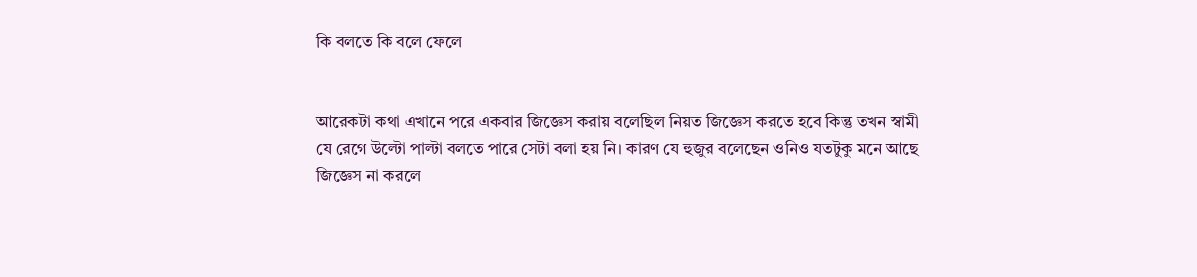কি বলতে কি বলে ফেলে


আরেকটা কথা এখানে পরে একবার জিজ্ঞেস করায় বলেছিল নিয়ত জিজ্ঞেস করতে হবে কিন্তু তখন স্বামী যে রেগে উল্টো পাল্টা বলতে পারে সেটা বলা হয় নি। কারণ যে হুজুর বলেছেন ওনিও যতটুকু মনে আছে জিজ্ঞেস না করলে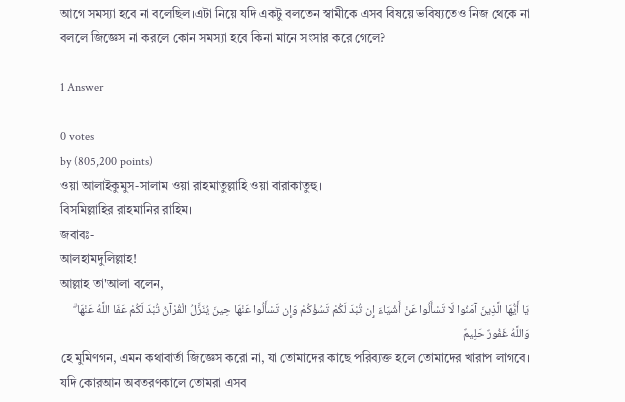আগে সমস্যা হবে না বলেছিল।এটা নিয়ে যদি একটু বলতেন স্বামীকে এসব বিষয়ে ভবিষ্যতেও নিজ থেকে না বললে জিজ্ঞেস না করলে কোন সমস্যা হবে কিনা মানে সংসার করে গেলে?

1 Answer

0 votes
by (805,200 points)
ওয়া আলাইকুমুস-সালাম ওয়া রাহমাতুল্লাহি ওয়া বারাকাতুহু।
বিসমিল্লাহির রাহমানির রাহিম।
জবাবঃ-
আলহামদুলিল্লাহ!
আল্লাহ তা'আলা বলেন,
يَا أَيُّهَا الَّذِينَ آمَنُوا لَا تَسْأَلُوا عَنْ أَشْيَاءَ إِن تُبْدَ لَكُمْ تَسُؤْكُمْ وَإِن تَسْأَلُوا عَنْهَا حِينَ يُنَزَّلُ الْقُرْآنُ تُبْدَ لَكُمْ عَفَا اللَّهُ عَنْهَا ۗ وَاللَّهُ غَفُورٌ حَلِيمٌ
হে মুমিণগন, এমন কথাবার্তা জিজ্ঞেস করো না, যা তোমাদের কাছে পরিব্যক্ত হলে তোমাদের খারাপ লাগবে। যদি কোরআন অবতরণকালে তোমরা এসব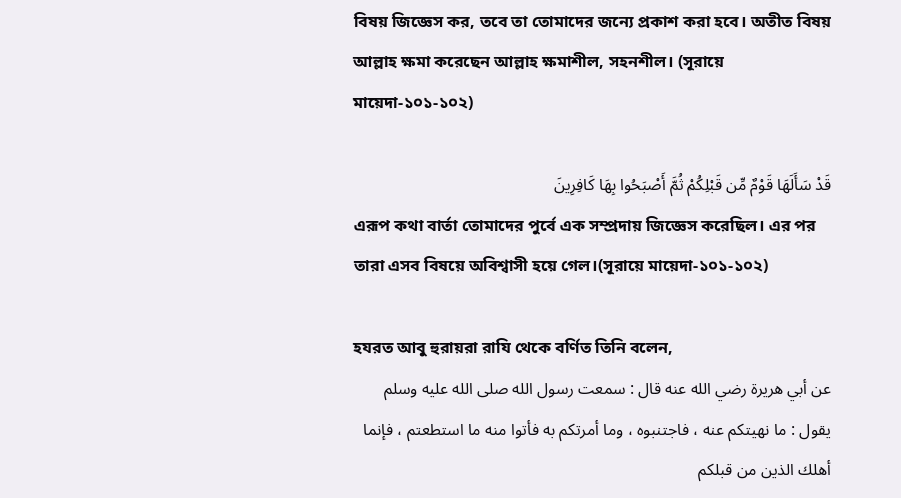বিষয় জিজ্ঞেস কর, তবে তা তোমাদের জন্যে প্রকাশ করা হবে। অতীত বিষয় আল্লাহ ক্ষমা করেছেন আল্লাহ ক্ষমাশীল, সহনশীল। (সূরায়ে মায়েদা-১০১-১০২)

قَدْ سَأَلَهَا قَوْمٌ مِّن قَبْلِكُمْ ثُمَّ أَصْبَحُوا بِهَا كَافِرِينَ
এরূপ কথা বার্তা তোমাদের পুর্বে এক সম্প্রদায় জিজ্ঞেস করেছিল। এর পর তারা এসব বিষয়ে অবিশ্বাসী হয়ে গেল।(সূরায়ে মায়েদা-১০১-১০২)

হযরত আবু হুরায়রা রাযি থেকে বর্ণিত তিনি বলেন,
عن أبي هريرة رضي الله عنه قال : سمعت رسول الله صلى الله عليه وسلم يقول : ما نهيتكم عنه ، فاجتنبوه ، وما أمرتكم به فأتوا منه ما استطعتم ، فإنما أهلك الذين من قبلكم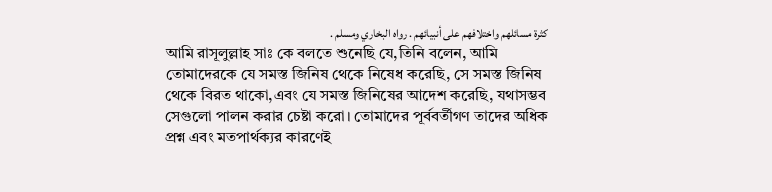كثرة مسائلهم واختلافهم على أنبيائهم . رواه البخاري ومسلم .
আমি রাসূলুল্লাহ সাঃ কে বলতে শুনেছি যে,তিনি বলেন, আমি তোমাদেরকে যে সমস্ত জিনিষ থেকে নিষেধ করেছি, সে সমস্ত জিনিষ থেকে বিরত থাকো,এবং যে সমস্ত জিনিষের আদেশ করেছি, যথাসম্ভব সেগুলো পালন করার চেষ্টা করো। তোমাদের পূর্ববর্তীগণ তাদের অধিক প্রশ্ন এবং মতপার্থক্যর কারণেই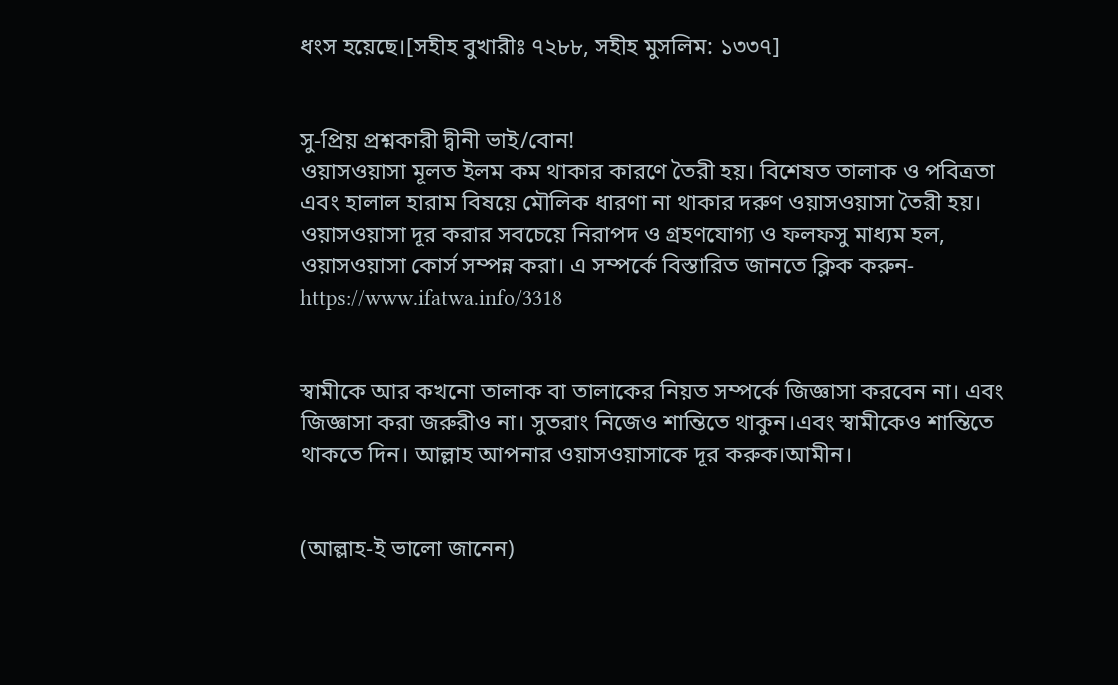ধংস হয়েছে।[সহীহ বুখারীঃ ৭২৮৮, সহীহ মুসলিম: ১৩৩৭]


সু-প্রিয় প্রশ্নকারী দ্বীনী ভাই/বোন!
ওয়াসওয়াসা মূলত ইলম কম থাকার কারণে তৈরী হয়। বিশেষত তালাক ও পবিত্রতা এবং হালাল হারাম বিষয়ে মৌলিক ধারণা না থাকার দরুণ ওয়াসওয়াসা তৈরী হয়। ওয়াসওয়াসা দূর করার সবচেয়ে নিরাপদ ও গ্রহণযোগ্য ও ফলফসু মাধ্যম হল, ওয়াসওয়াসা কোর্স সম্পন্ন করা। এ সম্পর্কে বিস্তারিত জানতে ক্লিক করুন- https://www.ifatwa.info/3318


স্বামীকে আর কখনো তালাক বা তালাকের নিয়ত সম্পর্কে জিজ্ঞাসা করবেন না। এবং জিজ্ঞাসা করা জরুরীও না। সুতরাং নিজেও শান্তিতে থাকুন।এবং স্বামীকেও শান্তিতে থাকতে দিন। আল্লাহ আপনার ওয়াসওয়াসাকে দূর করুক।আমীন।


(আল্লাহ-ই ভালো জানেন)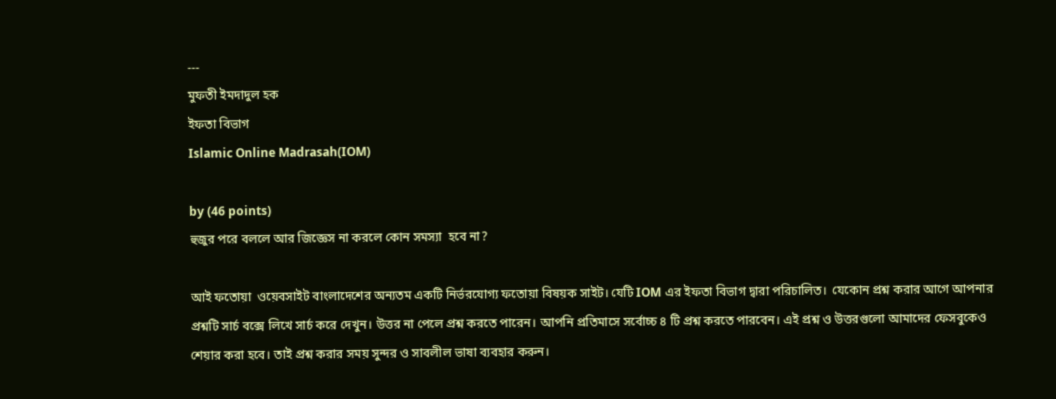---
মুফতী ইমদাদুল হক
ইফতা বিভাগ
Islamic Online Madrasah(IOM)

by (46 points)
হুজুর পরে বললে আর জিজ্ঞেস না করলে কোন সমস্যা  হবে না?

আই ফতোয়া  ওয়েবসাইট বাংলাদেশের অন্যতম একটি নির্ভরযোগ্য ফতোয়া বিষয়ক সাইট। যেটি IOM এর ইফতা বিভাগ দ্বারা পরিচালিত।  যেকোন প্রশ্ন করার আগে আপনার প্রশ্নটি সার্চ বক্সে লিখে সার্চ করে দেখুন। উত্তর না পেলে প্রশ্ন করতে পারেন। আপনি প্রতিমাসে সর্বোচ্চ ৪ টি প্রশ্ন করতে পারবেন। এই প্রশ্ন ও উত্তরগুলো আমাদের ফেসবুকেও শেয়ার করা হবে। তাই প্রশ্ন করার সময় সুন্দর ও সাবলীল ভাষা ব্যবহার করুন।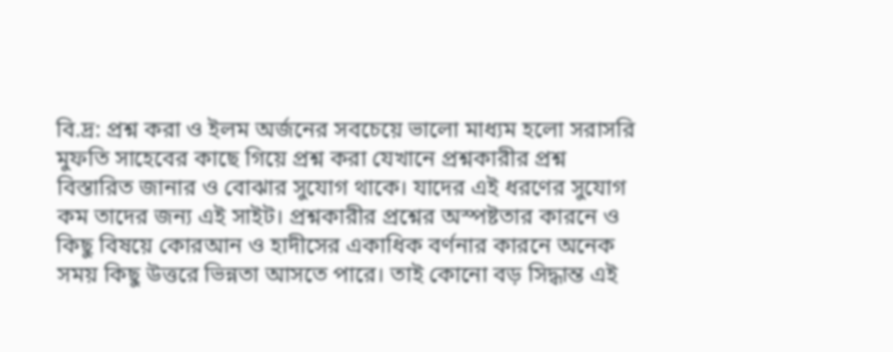বি.দ্র: প্রশ্ন করা ও ইলম অর্জনের সবচেয়ে ভালো মাধ্যম হলো সরাসরি মুফতি সাহেবের কাছে গিয়ে প্রশ্ন করা যেখানে প্রশ্নকারীর প্রশ্ন বিস্তারিত জানার ও বোঝার সুযোগ থাকে। যাদের এই ধরণের সুযোগ কম তাদের জন্য এই সাইট। প্রশ্নকারীর প্রশ্নের অস্পষ্টতার কারনে ও কিছু বিষয়ে কোরআন ও হাদীসের একাধিক বর্ণনার কারনে অনেক সময় কিছু উত্তরে ভিন্নতা আসতে পারে। তাই কোনো বড় সিদ্ধান্ত এই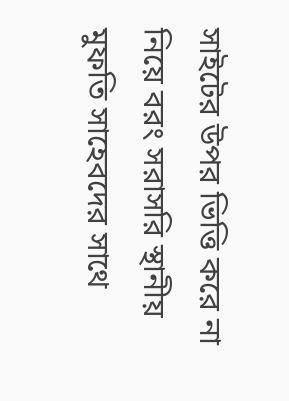সাইটের উপর ভিত্তি করে না নিয়ে বরং সরাসরি স্থানীয় মুফতি সাহেবদের সাথে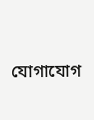যোগাযোগ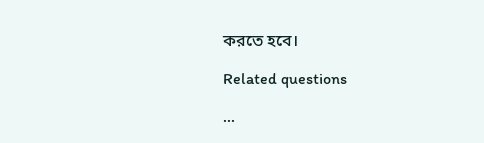করতে হবে।

Related questions

...